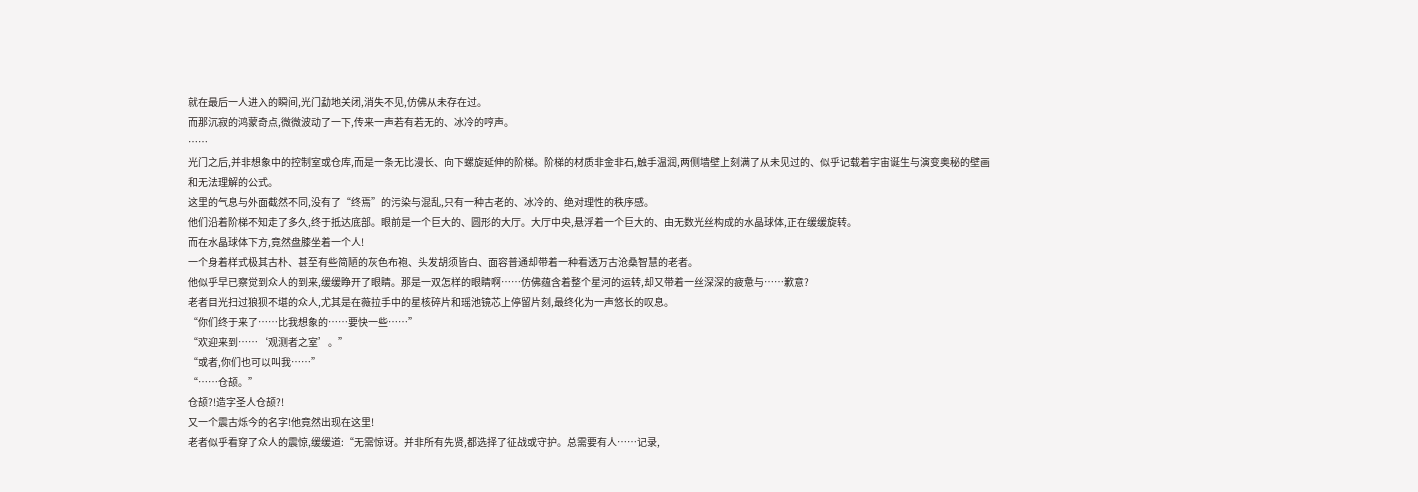就在最后一人进入的瞬间,光门勐地关闭,消失不见,仿佛从未存在过。
而那沉寂的鸿蒙奇点,微微波动了一下,传来一声若有若无的、冰冷的哼声。
……
光门之后,并非想象中的控制室或仓库,而是一条无比漫长、向下螺旋延伸的阶梯。阶梯的材质非金非石,触手温润,两侧墙壁上刻满了从未见过的、似乎记载着宇宙诞生与演变奥秘的壁画和无法理解的公式。
这里的气息与外面截然不同,没有了“终焉”的污染与混乱,只有一种古老的、冰冷的、绝对理性的秩序感。
他们沿着阶梯不知走了多久,终于抵达底部。眼前是一个巨大的、圆形的大厅。大厅中央,悬浮着一个巨大的、由无数光丝构成的水晶球体,正在缓缓旋转。
而在水晶球体下方,竟然盘膝坐着一个人!
一个身着样式极其古朴、甚至有些简陋的灰色布袍、头发胡须皆白、面容普通却带着一种看透万古沧桑智慧的老者。
他似乎早已察觉到众人的到来,缓缓睁开了眼睛。那是一双怎样的眼睛啊……仿佛蕴含着整个星河的运转,却又带着一丝深深的疲惫与……歉意?
老者目光扫过狼狈不堪的众人,尤其是在薇拉手中的星核碎片和瑶池镜芯上停留片刻,最终化为一声悠长的叹息。
“你们终于来了……比我想象的……要快一些……”
“欢迎来到……‘观测者之室’。”
“或者,你们也可以叫我……”
“……仓颉。”
仓颉?!造字圣人仓颉?!
又一个震古烁今的名字!他竟然出现在这里!
老者似乎看穿了众人的震惊,缓缓道:“无需惊讶。并非所有先贤,都选择了征战或守护。总需要有人……记录,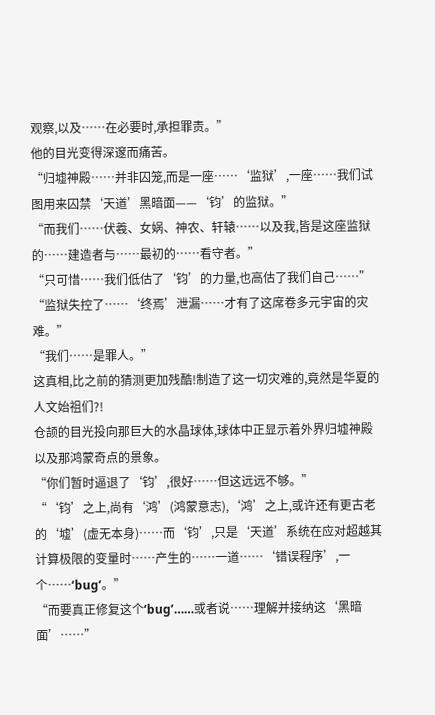观察,以及……在必要时,承担罪责。”
他的目光变得深邃而痛苦。
“归墟神殿……并非囚笼,而是一座……‘监狱’,一座……我们试图用来囚禁‘天道’黑暗面——‘钧’的监狱。”
“而我们……伏羲、女娲、神农、轩辕……以及我,皆是这座监狱的……建造者与……最初的……看守者。”
“只可惜……我们低估了‘钧’的力量,也高估了我们自己……”
“监狱失控了……‘终焉’泄漏……才有了这席卷多元宇宙的灾难。”
“我们……是罪人。”
这真相,比之前的猜测更加残酷!制造了这一切灾难的,竟然是华夏的人文始祖们?!
仓颉的目光投向那巨大的水晶球体,球体中正显示着外界归墟神殿以及那鸿蒙奇点的景象。
“你们暂时逼退了‘钧’,很好……但这远远不够。”
“‘钧’之上,尚有‘鸿’(鸿蒙意志),‘鸿’之上,或许还有更古老的‘墟’(虚无本身)……而‘钧’,只是‘天道’系统在应对超越其计算极限的变量时……产生的……一道……‘错误程序’,一个……‘bug’。”
“而要真正修复这个‘bug’……或者说……理解并接纳这‘黑暗面’……”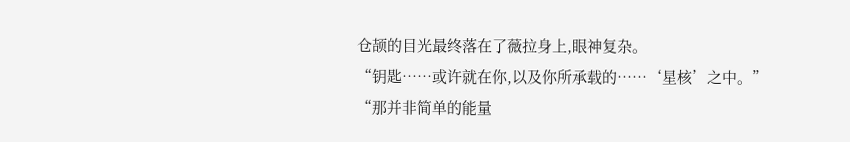仓颉的目光最终落在了薇拉身上,眼神复杂。
“钥匙……或许就在你,以及你所承载的……‘星核’之中。”
“那并非简单的能量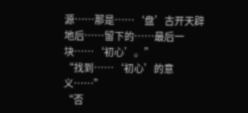源……那是……‘盘’古开天辟地后……留下的……最后一块……‘初心’。”
“找到……‘初心’的意义……”
“否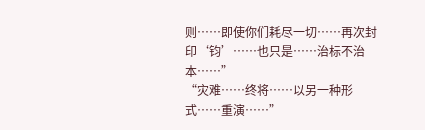则……即使你们耗尽一切……再次封印‘钧’……也只是……治标不治本……”
“灾难……终将……以另一种形式……重演……”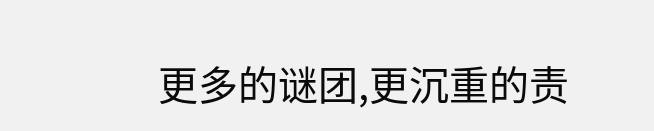更多的谜团,更沉重的责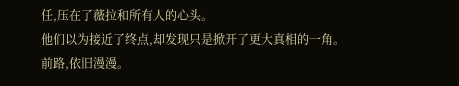任,压在了薇拉和所有人的心头。
他们以为接近了终点,却发现只是掀开了更大真相的一角。
前路,依旧漫漫。